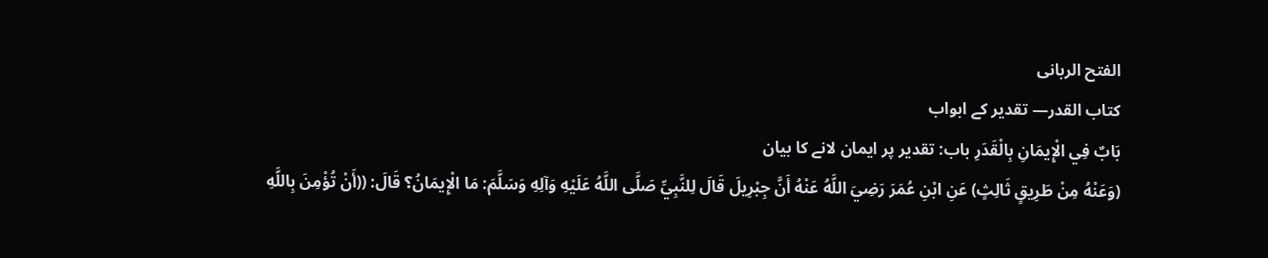الفتح الربانی
كتاب القدر— تقدیر کے ابواب
بَابٌ فِي الْإِيمَانِ بِالْقَدَرِ باب: تقدیر پر ایمان لانے کا بیان
(وَعَنْهُ مِنْ طَرِيقٍ ثَالِثٍ) عَنِ ابْنِ عُمَرَ رَضِيَ اللَّهُ عَنْهُ أَنَّ جِبْرِيلَ قَالَ لِلنَّبِيِّ صَلَّى اللَّهُ عَلَيْهِ وَآلِهِ وَسَلَّمَ: مَا الْإِيمَانُ؟ قَالَ: ((أَنْ تُؤْمِنَ بِاللَّهِ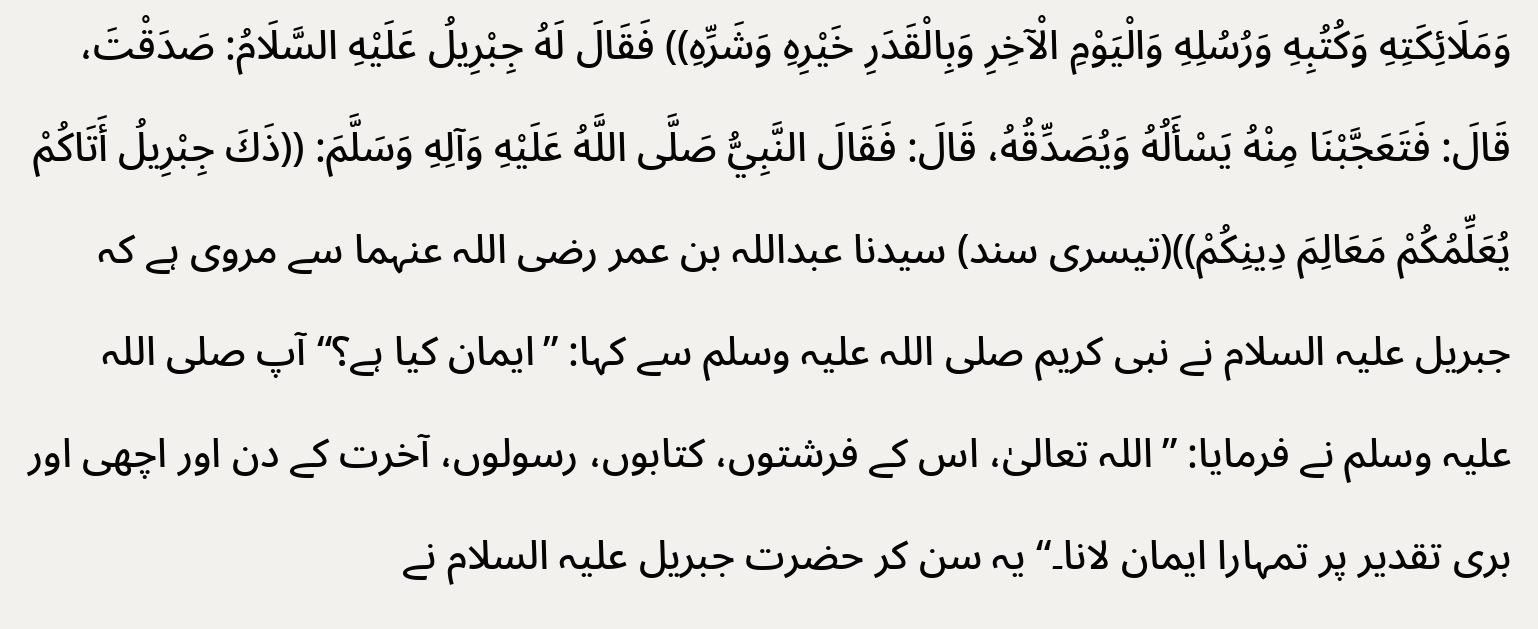وَمَلَائِكَتِهِ وَكُتُبِهِ وَرُسُلِهِ وَالْيَوْمِ الْآخِرِ وَبِالْقَدَرِ خَيْرِهِ وَشَرِّهِ)) فَقَالَ لَهُ جِبْرِيلُ عَلَيْهِ السَّلَامُ: صَدَقْتَ، قَالَ: فَتَعَجَّبْنَا مِنْهُ يَسْأَلُهُ وَيُصَدِّقُهُ، قَالَ: فَقَالَ النَّبِيُّ صَلَّى اللَّهُ عَلَيْهِ وَآلِهِ وَسَلَّمَ: ((ذَكَ جِبْرِيلُ أَتَاكُمْ يُعَلِّمُكُمْ مَعَالِمَ دِينِكُمْ))(تیسری سند) سیدنا عبداللہ بن عمر رضی اللہ عنہما سے مروی ہے کہ جبریل علیہ السلام نے نبی کریم صلی اللہ علیہ وسلم سے کہا: ”ایمان کیا ہے؟“ آپ صلی اللہ علیہ وسلم نے فرمایا: ”اللہ تعالیٰ، اس کے فرشتوں، کتابوں، رسولوں، آخرت کے دن اور اچھی اور بری تقدیر پر تمہارا ایمان لانا۔“ یہ سن کر حضرت جبریل علیہ السلام نے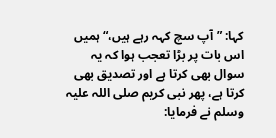کہا: ”آپ سچ کہہ رہے ہیں،“ ہمیں اس بات پر بڑا تعجب ہوا کہ یہ سوال بھی کرتا ہے اور تصدیق بھی کرتا ہے، پھر نبی کریم صلی اللہ علیہ وسلم نے فرمایا: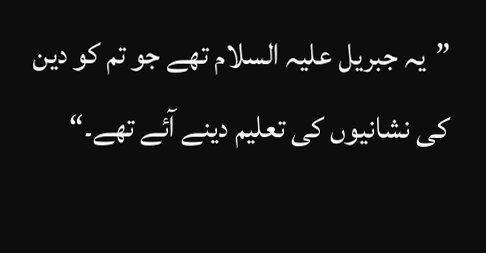”یہ جبریل علیہ السلام تھے جو تم کو دین کی نشانیوں کی تعلیم دینے آئے تھے۔“